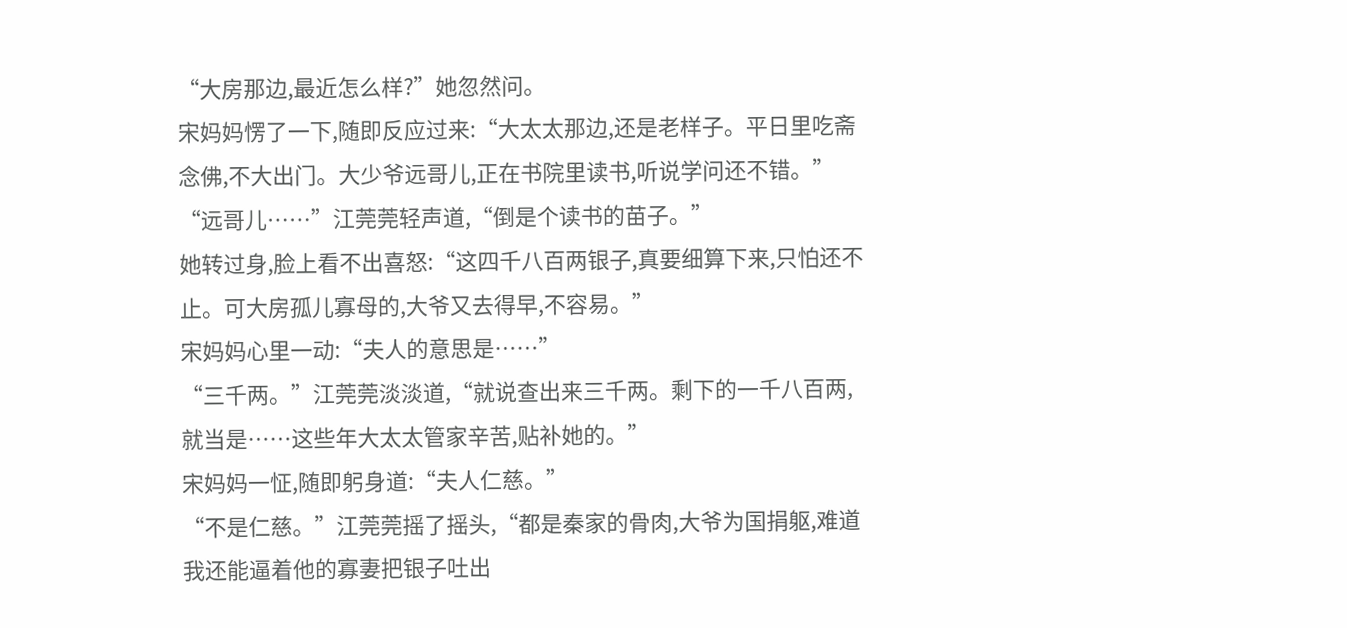“大房那边,最近怎么样?”她忽然问。
宋妈妈愣了一下,随即反应过来:“大太太那边,还是老样子。平日里吃斋念佛,不大出门。大少爷远哥儿,正在书院里读书,听说学问还不错。”
“远哥儿……”江莞莞轻声道,“倒是个读书的苗子。”
她转过身,脸上看不出喜怒:“这四千八百两银子,真要细算下来,只怕还不止。可大房孤儿寡母的,大爷又去得早,不容易。”
宋妈妈心里一动:“夫人的意思是……”
“三千两。”江莞莞淡淡道,“就说查出来三千两。剩下的一千八百两,就当是……这些年大太太管家辛苦,贴补她的。”
宋妈妈一怔,随即躬身道:“夫人仁慈。”
“不是仁慈。”江莞莞摇了摇头,“都是秦家的骨肉,大爷为国捐躯,难道我还能逼着他的寡妻把银子吐出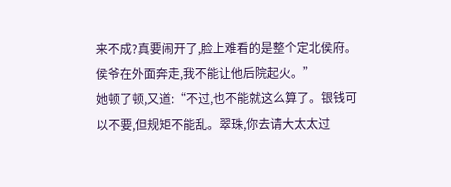来不成?真要闹开了,脸上难看的是整个定北侯府。侯爷在外面奔走,我不能让他后院起火。”
她顿了顿,又道:“不过,也不能就这么算了。银钱可以不要,但规矩不能乱。翠珠,你去请大太太过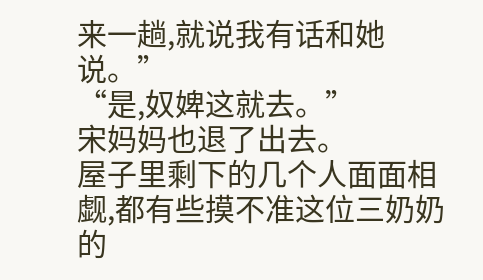来一趟,就说我有话和她说。”
“是,奴婢这就去。”
宋妈妈也退了出去。
屋子里剩下的几个人面面相觑,都有些摸不准这位三奶奶的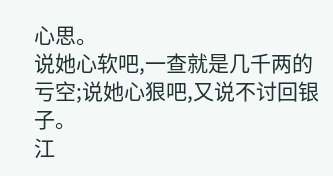心思。
说她心软吧,一查就是几千两的亏空;说她心狠吧,又说不讨回银子。
江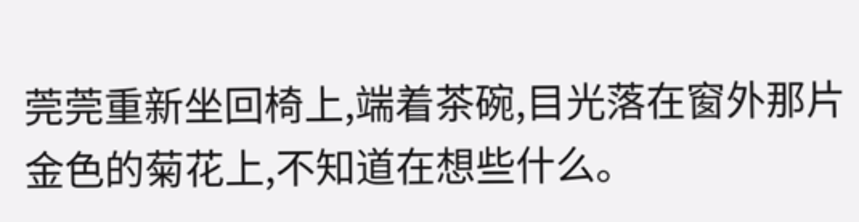莞莞重新坐回椅上,端着茶碗,目光落在窗外那片金色的菊花上,不知道在想些什么。